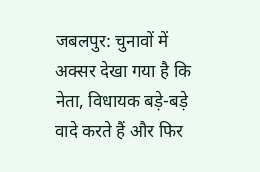जबलपुर: चुनावों में अक्सर देखा गया है कि नेता, विधायक बड़े-बड़े वादे करते हैं और फिर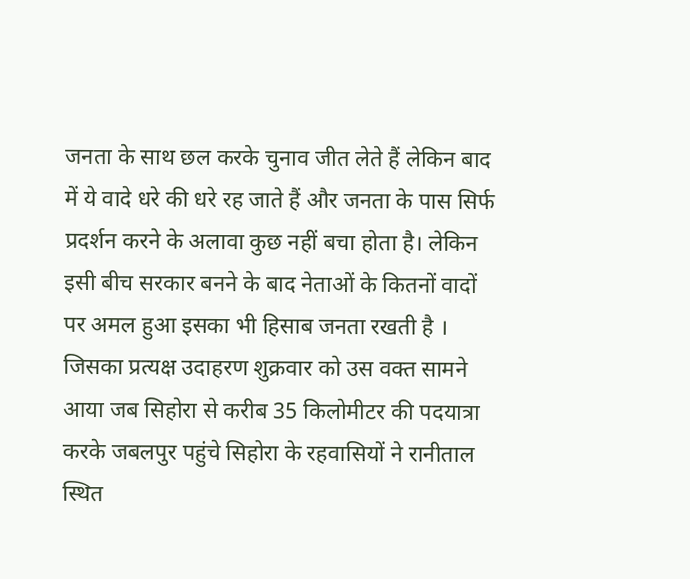जनता के साथ छल करके चुनाव जीत लेते हैं लेकिन बाद में ये वादे धरे की धरे रह जाते हैं और जनता के पास सिर्फ प्रदर्शन करने के अलावा कुछ नहीं बचा होता है। लेकिन इसी बीच सरकार बनने के बाद नेताओं के कितनों वादों पर अमल हुआ इसका भी हिसाब जनता रखती है । जिसका प्रत्यक्ष उदाहरण शुक्रवार को उस वक्त सामने आया जब सिहोरा से करीब 35 किलोमीटर की पदयात्रा करके जबलपुर पहुंचे सिहोरा के रहवासियों ने रानीताल स्थित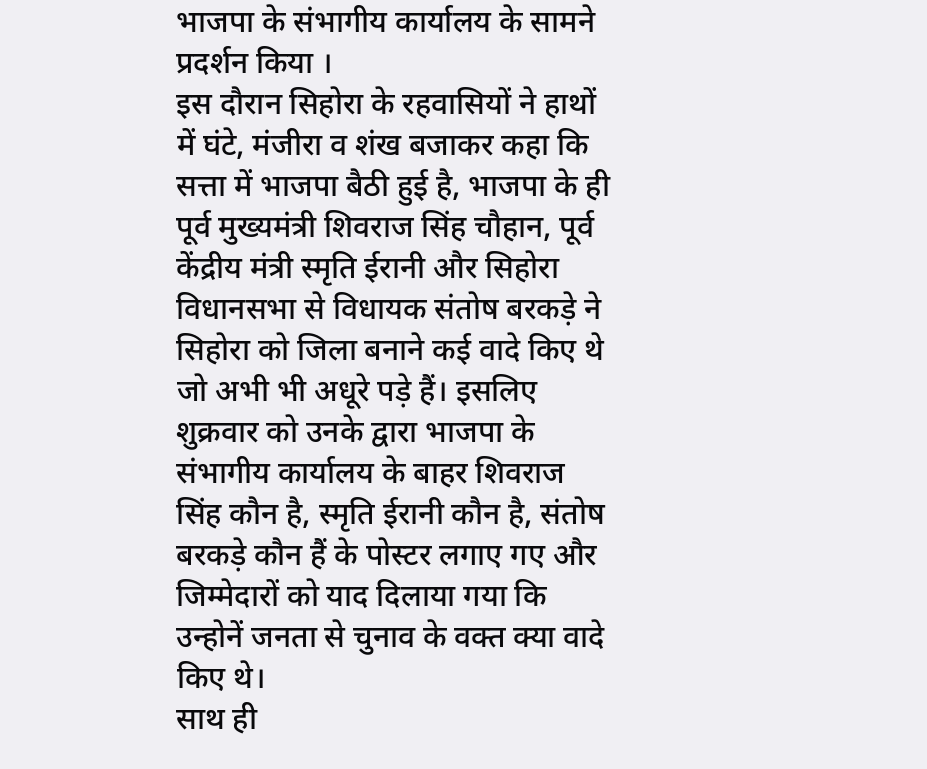भाजपा के संभागीय कार्यालय के सामने प्रदर्शन किया ।
इस दौरान सिहोरा के रहवासियों ने हाथों में घंटे, मंजीरा व शंख बजाकर कहा कि सत्ता में भाजपा बैठी हुई है, भाजपा के ही पूर्व मुख्यमंत्री शिवराज सिंह चौहान, पूर्व केंद्रीय मंत्री स्मृति ईरानी और सिहोरा विधानसभा से विधायक संतोष बरकड़े ने सिहोरा को जिला बनाने कई वादे किए थे जो अभी भी अधूरे पड़े हैं। इसलिए शुक्रवार को उनके द्वारा भाजपा के संभागीय कार्यालय के बाहर शिवराज सिंह कौन है, स्मृति ईरानी कौन है, संतोष बरकड़े कौन हैं के पोस्टर लगाए गए और जिम्मेदारों को याद दिलाया गया कि उन्होनें जनता से चुनाव के वक्त क्या वादे किए थे।
साथ ही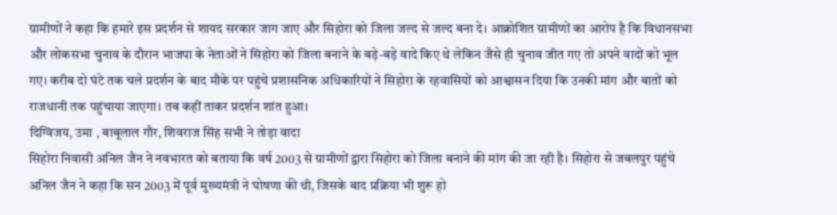ग्रामीणों ने कहा कि हमारे इस प्रदर्शन से शायद सरकार जाग जाए और सिहोरा को जिला जल्द से जल्द बना दे। आक्रोशित ग्रामीणों का आरोप है कि विधानसभा और लोकसभा चुनाव के दौरान भाजपा के नेताओं ने सिहोरा को जिला बनाने के बड़े-बड़े वादे किए थे लेकिन जैसे ही चुनाव जीत गए तो अपने वादों को भूल गए। करीब दो घंटे तक चले प्रदर्शन के बाद मौके पर पहुंचे प्रशासनिक अधिकारियों ने सिहोरा के रहवासियों को आश्वासन दिया कि उनकी मांग और बातों को राजधानी तक पहुंचाया जाएगा। तब कहीं ताकर प्रदर्शन शांत हुआ।
दिग्विजय, उमा , बाबूलाल गौर, शिवराज सिंह सभी ने तोड़ा वादा
सिहोरा निवासी अनिल जैन ने नवभारत को बताया कि वर्ष 2003 से ग्रामीणों द्वारा सिहोरा को जिला बनाने की मांग की जा रही है। सिहोरा से जबलपुर पहुंचे अनिल जैन ने कहा कि सन 2003 में पूर्व मुख्यमंत्री ने घोषणा की थी, जिसके बाद प्रक्रिया भी शुरू हो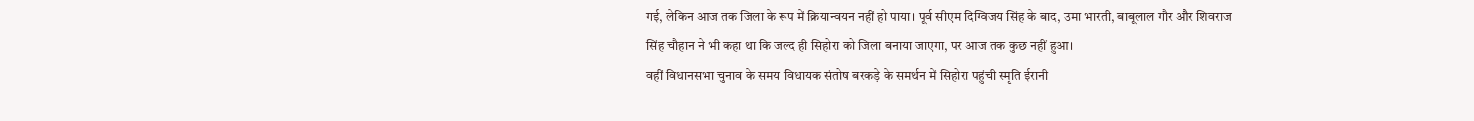गई, लेकिन आज तक जिला के रूप में क्रियान्वयन नहीं हो पाया। पूर्व सीएम दिग्विजय सिंह के बाद, उमा भारती, बाबूलाल गौर और शिवराज सिंह चौहान ने भी कहा था कि जल्द ही सिहोरा को जिला बनाया जाएगा, पर आज तक कुछ नहीं हुआ।
वहीं विधानसभा चुनाव के समय विधायक संतोष बरकड़े के समर्थन में सिहोरा पहुंची स्मृति ईरानी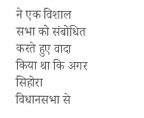ने एक विशाल सभा को संबोधित करते हुए वादा किया था कि अगर सिहोरा विधानसभा से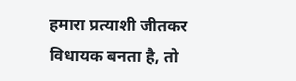हमारा प्रत्याशी जीतकर विधायक बनता है, तो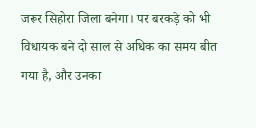जरूर सिहोरा जिला बनेगा। पर बरकड़े को भी विधायक बने दो साल से अधिक का समय बीत गया है, और उनका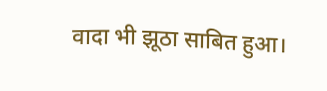वादा भी झूठा साबित हुआ।